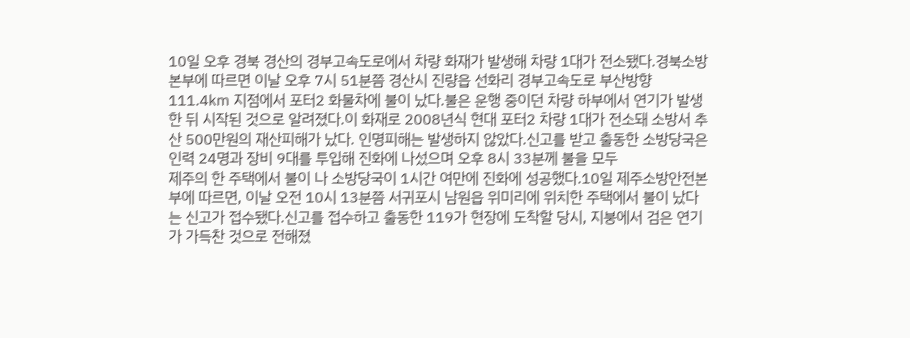10일 오후 경북 경산의 경부고속도로에서 차량 화재가 발생해 차량 1대가 전소됐다.경북소방본부에 따르면 이날 오후 7시 51분쯤 경산시 진량읍 선화리 경부고속도로 부산방향 111.4㎞ 지점에서 포터2 화물차에 불이 났다.불은 운행 중이던 차량 하부에서 연기가 발생한 뒤 시작된 것으로 알려졌다.이 화재로 2008년식 현대 포터2 차량 1대가 전소돼 소방서 추산 500만원의 재산피해가 났다. 인명피해는 발생하지 않았다.신고를 받고 출동한 소방당국은 인력 24명과 장비 9대를 투입해 진화에 나섰으며 오후 8시 33분께 불을 모두
제주의 한 주택에서 불이 나 소방당국이 1시간 여만에 진화에 성공했다.10일 제주소방안전본부에 따르면, 이날 오전 10시 13분쯤 서귀포시 남원읍 위미리에 위치한 주택에서 불이 났다는 신고가 접수됐다.신고를 접수하고 출동한 119가 현장에 도착할 당시, 지붕에서 검은 연기가 가득찬 것으로 전해졌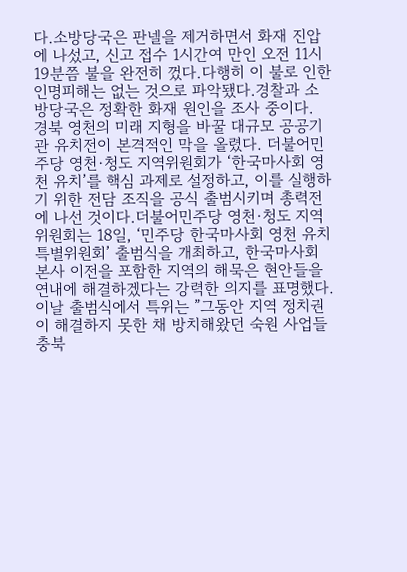다.소방당국은 판넬을 제거하면서 화재 진압에 나섰고, 신고 접수 1시간여 만인 오전 11시 19분쯤 불을 완전히 껐다.다행히 이 불로 인한 인명피해는 없는 것으로 파악됐다.경찰과 소방당국은 정확한 화재 원인을 조사 중이다.
경북 영천의 미래 지형을 바꿀 대규모 공공기관 유치전이 본격적인 막을 올렸다. 더불어민주당 영천·청도 지역위원회가 ‘한국마사회 영천 유치’를 핵심 과제로 설정하고, 이를 실행하기 위한 전담 조직을 공식 출범시키며 총력전에 나선 것이다.더불어민주당 영천·청도 지역위원회는 18일, ‘민주당 한국마사회 영천 유치 특별위원회’ 출범식을 개최하고, 한국마사회 본사 이전을 포함한 지역의 해묵은 현안들을 연내에 해결하겠다는 강력한 의지를 표명했다.이날 출범식에서 특위는 ”그동안 지역 정치권이 해결하지 못한 채 방치해왔던 숙원 사업들
충북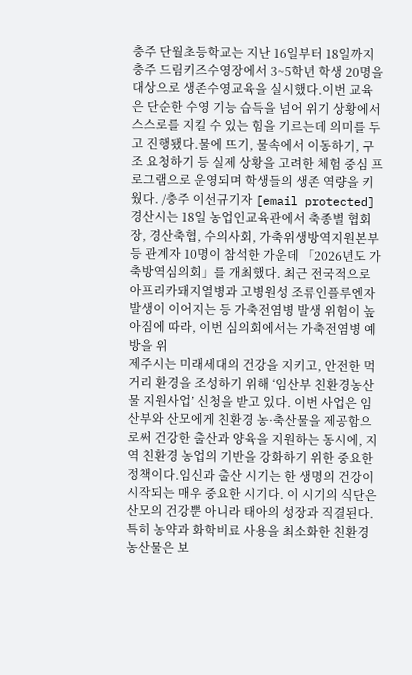충주 단월초등학교는 지난 16일부터 18일까지 충주 드림키즈수영장에서 3~5학년 학생 20명을 대상으로 생존수영교육을 실시했다.이번 교육은 단순한 수영 기능 습득을 넘어 위기 상황에서 스스로를 지킬 수 있는 힘을 기르는데 의미를 두고 진행됐다.물에 뜨기, 물속에서 이동하기, 구조 요청하기 등 실제 상황을 고려한 체험 중심 프로그램으로 운영되며 학생들의 생존 역량을 키웠다. /충주 이선규기자 [email protected]
경산시는 18일 농업인교육관에서 축종별 협회장, 경산축협, 수의사회, 가축위생방역지원본부 등 관계자 10명이 참석한 가운데 「2026년도 가축방역심의회」를 개최했다. 최근 전국적으로 아프리카돼지열병과 고병원성 조류인플루엔자 발생이 이어지는 등 가축전염병 발생 위험이 높아짐에 따라, 이번 심의회에서는 가축전염병 예방을 위
제주시는 미래세대의 건강을 지키고, 안전한 먹거리 환경을 조성하기 위해 ‘임산부 친환경농산물 지원사업’ 신청을 받고 있다. 이번 사업은 임산부와 산모에게 친환경 농·축산물을 제공함으로써 건강한 출산과 양육을 지원하는 동시에, 지역 친환경 농업의 기반을 강화하기 위한 중요한 정책이다.임신과 출산 시기는 한 생명의 건강이 시작되는 매우 중요한 시기다. 이 시기의 식단은 산모의 건강뿐 아니라 태아의 성장과 직결된다. 특히 농약과 화학비료 사용을 최소화한 친환경농산물은 보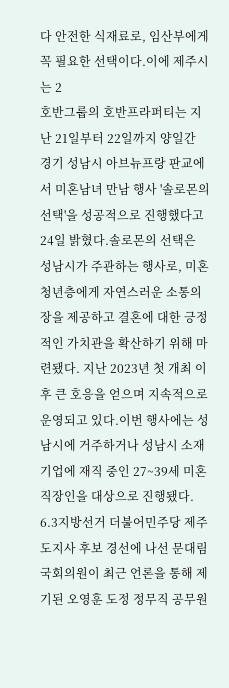다 안전한 식재료로, 임산부에게 꼭 필요한 선택이다.이에 제주시는 2
호반그룹의 호반프라퍼티는 지난 21일부터 22일까지 양일간 경기 성남시 아브뉴프랑 판교에서 미혼남녀 만남 행사 '솔로몬의 선택'을 성공적으로 진행했다고 24일 밝혔다.솔로몬의 선택은 성남시가 주관하는 행사로, 미혼 청년층에게 자연스러운 소통의 장을 제공하고 결혼에 대한 긍정적인 가치관을 확산하기 위해 마련됐다. 지난 2023년 첫 개최 이후 큰 호응을 얻으며 지속적으로 운영되고 있다.이번 행사에는 성남시에 거주하거나 성남시 소재 기업에 재직 중인 27~39세 미혼 직장인을 대상으로 진행됐다.
6.3지방선거 더불어민주당 제주도지사 후보 경선에 나선 문대림 국회의원이 최근 언론을 통해 제기된 오영훈 도정 정무직 공무원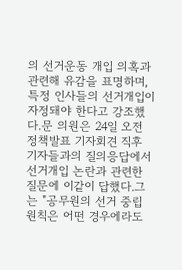의 선거운동 개입 의혹과 관련해 유감을 표명하며, 특정 인사들의 선거개입이 자정돼야 한다고 강조했다.문 의원은 24일 오전 정책발표 기자회견 직후 기자들과의 질의응답에서 선거개입 논란과 관련한 질문에 이같이 답했다.그는 "공무원의 선거 중립 원칙은 어떤 경우에라도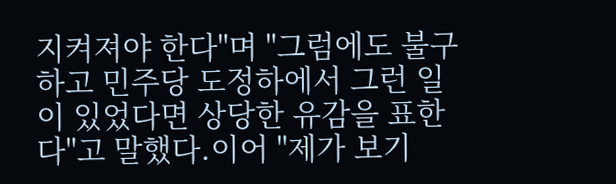지켜져야 한다"며 "그럼에도 불구하고 민주당 도정하에서 그런 일이 있었다면 상당한 유감을 표한다"고 말했다.이어 "제가 보기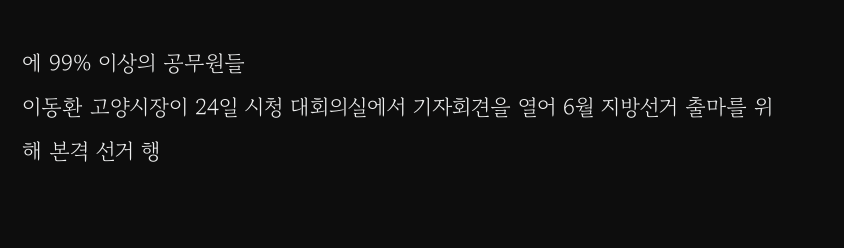에 99% 이상의 공무원들
이동환 고양시장이 24일 시청 대회의실에서 기자회견을 열어 6월 지방선거 출마를 위해 본격 선거 행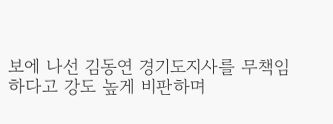보에 나선 김동연 경기도지사를 무책임하다고 강도 높게 비판하며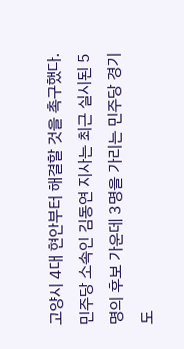고양시 4대 현안부터 해결할 것을 촉구했다.민주당 소속인 김동연 지사는 최근 실시된 5명의 후보 가운데 3명을 가리는 민주당 경기도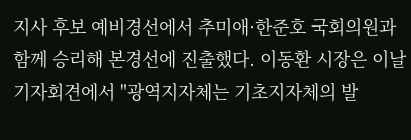지사 후보 예비경선에서 추미애·한준호 국회의원과 함께 승리해 본경선에 진출했다. 이동환 시장은 이날 기자회견에서 "광역지자체는 기초지자체의 발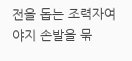전을 돕는 조력자여야지 손발을 묶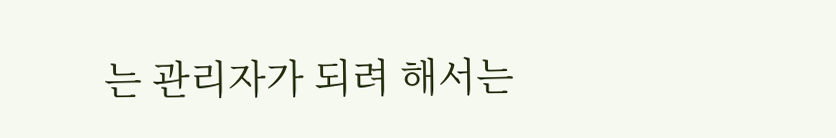는 관리자가 되려 해서는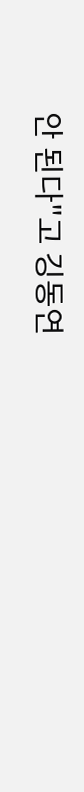안 된다"고 깅동연